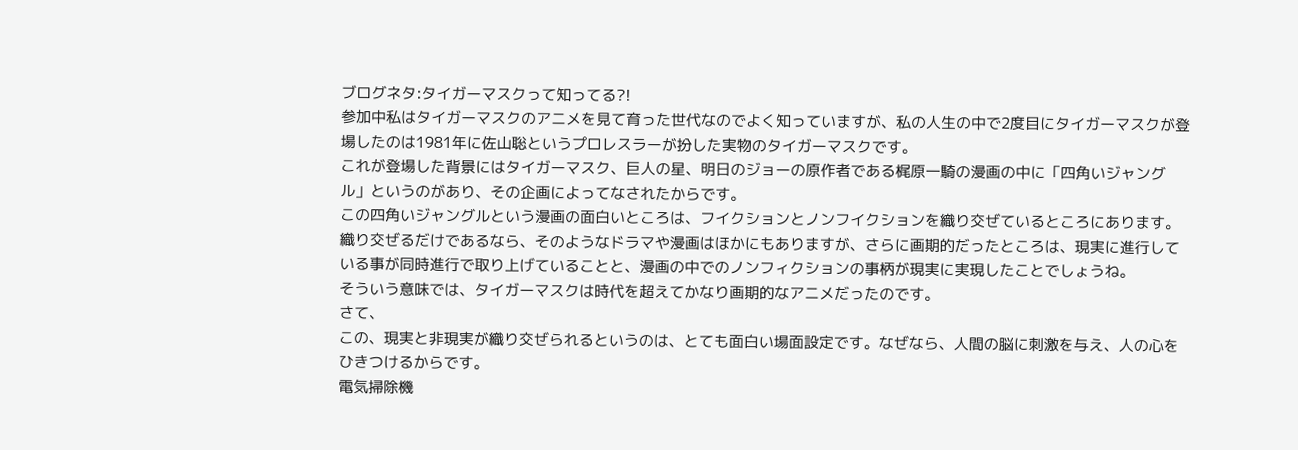ブログネタ:タイガーマスクって知ってる?!
参加中私はタイガーマスクのアニメを見て育った世代なのでよく知っていますが、私の人生の中で2度目にタイガーマスクが登場したのは1981年に佐山聡というプロレスラーが扮した実物のタイガーマスクです。
これが登場した背景にはタイガーマスク、巨人の星、明日のジョーの原作者である梶原一騎の漫画の中に「四角いジャングル」というのがあり、その企画によってなされたからです。
この四角いジャングルという漫画の面白いところは、フイクションとノンフイクションを織り交ぜているところにあります。
織り交ぜるだけであるなら、そのようなドラマや漫画はほかにもありますが、さらに画期的だったところは、現実に進行している事が同時進行で取り上げていることと、漫画の中でのノンフィクションの事柄が現実に実現したことでしょうね。
そういう意味では、タイガーマスクは時代を超えてかなり画期的なアニメだったのです。
さて、
この、現実と非現実が織り交ぜられるというのは、とても面白い場面設定です。なぜなら、人間の脳に刺激を与え、人の心をひきつけるからです。
電気掃除機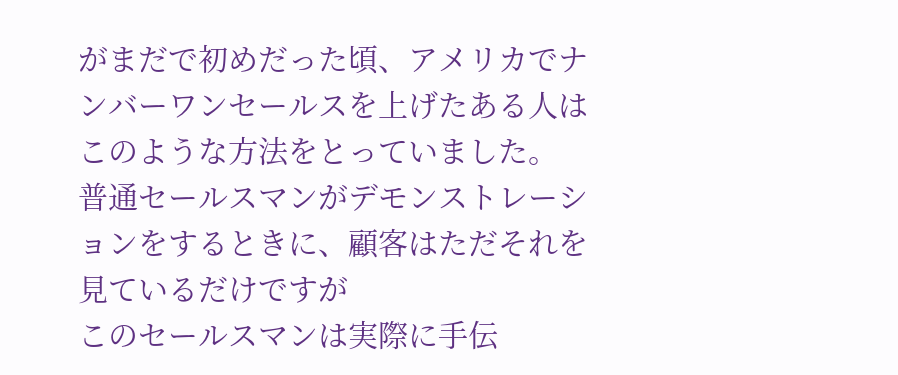がまだで初めだった頃、アメリカでナンバーワンセールスを上げたある人はこのような方法をとっていました。
普通セールスマンがデモンストレーションをするときに、顧客はただそれを見ているだけですが
このセールスマンは実際に手伝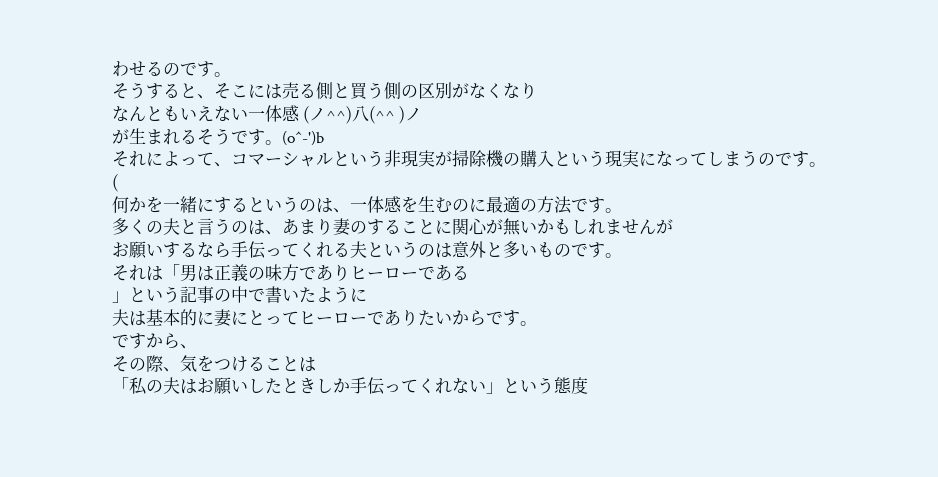わせるのです。
そうすると、そこには売る側と買う側の区別がなくなり
なんともいえない一体感 (ノ^^)八(^^ )ノ
が生まれるそうです。(o^-')b
それによって、コマーシャルという非現実が掃除機の購入という現実になってしまうのです。
(
何かを一緒にするというのは、一体感を生むのに最適の方法です。
多くの夫と言うのは、あまり妻のすることに関心が無いかもしれませんが
お願いするなら手伝ってくれる夫というのは意外と多いものです。
それは「男は正義の味方でありヒーローである
」という記事の中で書いたように
夫は基本的に妻にとってヒーローでありたいからです。
ですから、
その際、気をつけることは
「私の夫はお願いしたときしか手伝ってくれない」という態度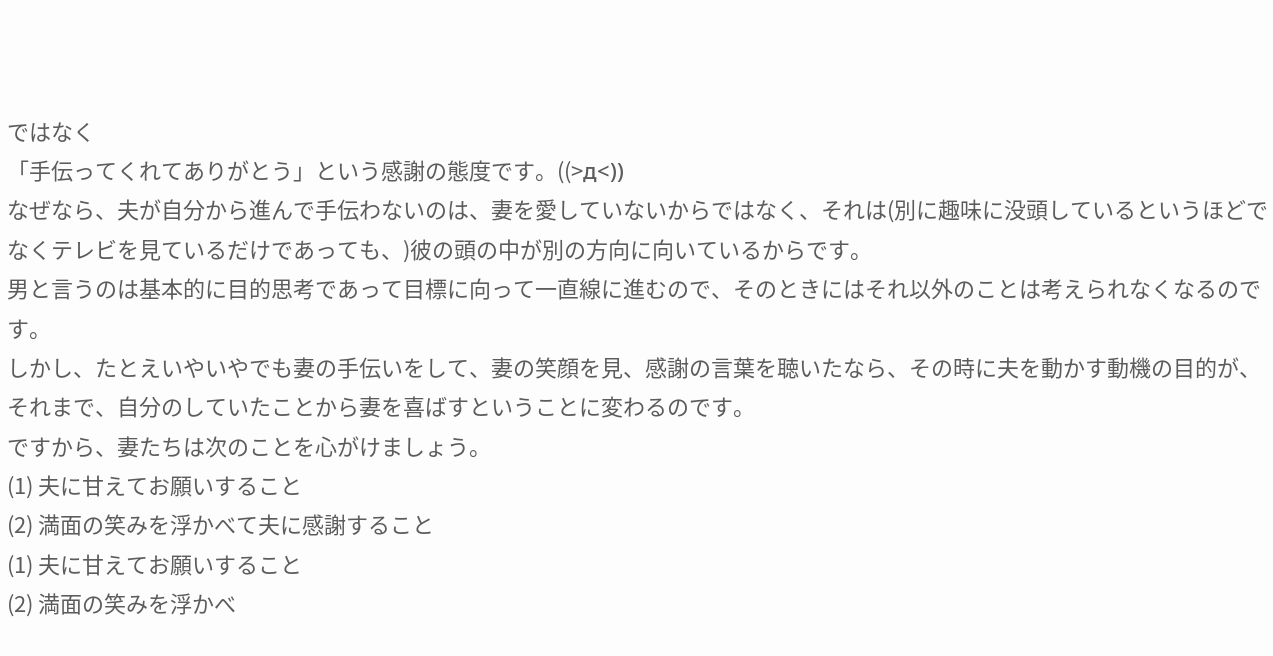ではなく
「手伝ってくれてありがとう」という感謝の態度です。((>д<))
なぜなら、夫が自分から進んで手伝わないのは、妻を愛していないからではなく、それは(別に趣味に没頭しているというほどでなくテレビを見ているだけであっても、)彼の頭の中が別の方向に向いているからです。
男と言うのは基本的に目的思考であって目標に向って一直線に進むので、そのときにはそれ以外のことは考えられなくなるのです。
しかし、たとえいやいやでも妻の手伝いをして、妻の笑顔を見、感謝の言葉を聴いたなら、その時に夫を動かす動機の目的が、それまで、自分のしていたことから妻を喜ばすということに変わるのです。
ですから、妻たちは次のことを心がけましょう。
(1) 夫に甘えてお願いすること
(2) 満面の笑みを浮かべて夫に感謝すること
(1) 夫に甘えてお願いすること
(2) 満面の笑みを浮かべ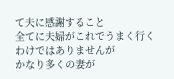て夫に感謝すること
全てに夫婦がこれでうまく行くわけではありませんが
かなり多くの妻が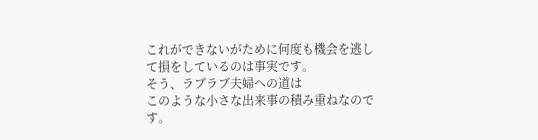これができないがために何度も機会を逃して損をしているのは事実です。
そう、ラブラブ夫婦への道は
このような小さな出来事の積み重ねなのです。